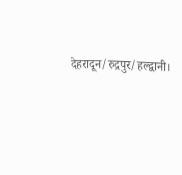देहरादून/रुद्रपुर/हल्द्वानी।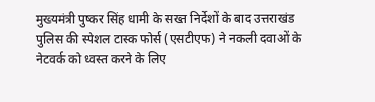मुख्यमंत्री पुष्कर सिंह धामी के सख्त निर्देशों के बाद उत्तराखंड पुलिस की स्पेशल टास्क फोर्स (एसटीएफ) ने नकली दवाओं के नेटवर्क को ध्वस्त करने के लिए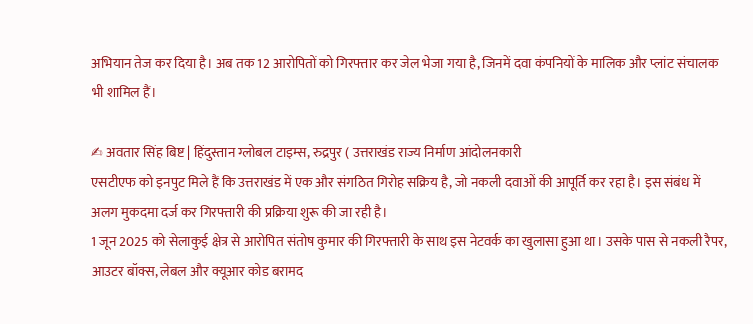अभियान तेज कर दिया है। अब तक 12 आरोपितों को गिरफ्तार कर जेल भेजा गया है, जिनमें दवा कंपनियों के मालिक और प्लांट संचालक भी शामिल हैं।

✍ अवतार सिंह बिष्ट | हिंदुस्तान ग्लोबल टाइम्स, रुद्रपुर ( उत्तराखंड राज्य निर्माण आंदोलनकारी
एसटीएफ को इनपुट मिले हैं कि उत्तराखंड में एक और संगठित गिरोह सक्रिय है, जो नकली दवाओं की आपूर्ति कर रहा है। इस संबंध में अलग मुकदमा दर्ज कर गिरफ्तारी की प्रक्रिया शुरू की जा रही है।
1 जून 2025 को सेलाकुई क्षेत्र से आरोपित संतोष कुमार की गिरफ्तारी के साथ इस नेटवर्क का खुलासा हुआ था। उसके पास से नकली रैपर, आउटर बॉक्स, लेबल और क्यूआर कोड बरामद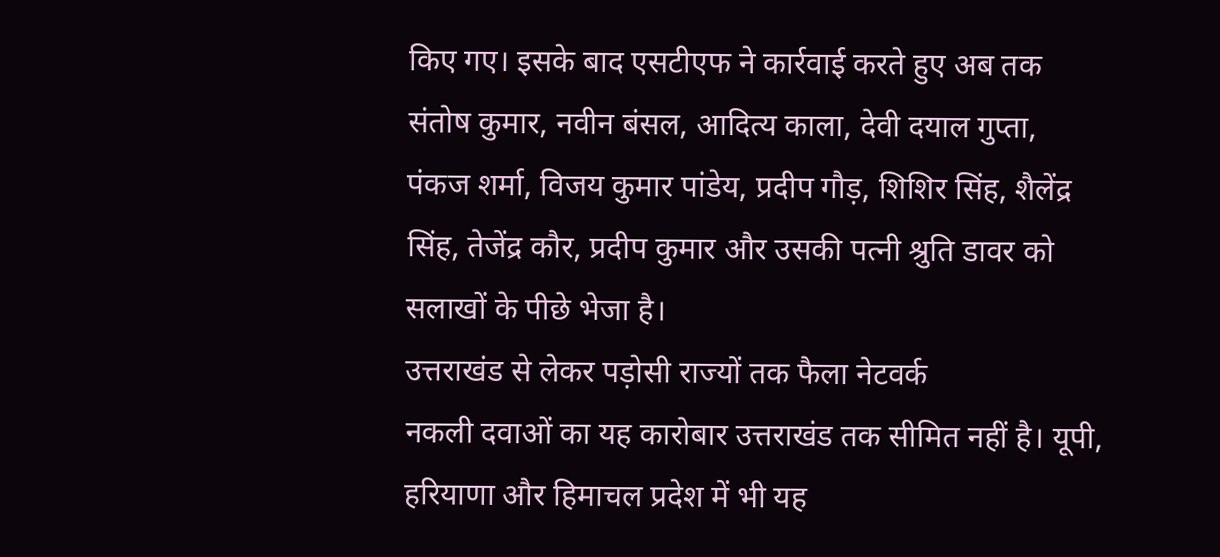किए गए। इसके बाद एसटीएफ ने कार्रवाई करते हुए अब तक संतोष कुमार, नवीन बंसल, आदित्य काला, देवी दयाल गुप्ता, पंकज शर्मा, विजय कुमार पांडेय, प्रदीप गौड़, शिशिर सिंह, शैलेंद्र सिंह, तेजेंद्र कौर, प्रदीप कुमार और उसकी पत्नी श्रुति डावर को सलाखों के पीछे भेजा है।
उत्तराखंड से लेकर पड़ोसी राज्यों तक फैला नेटवर्क
नकली दवाओं का यह कारोबार उत्तराखंड तक सीमित नहीं है। यूपी, हरियाणा और हिमाचल प्रदेश में भी यह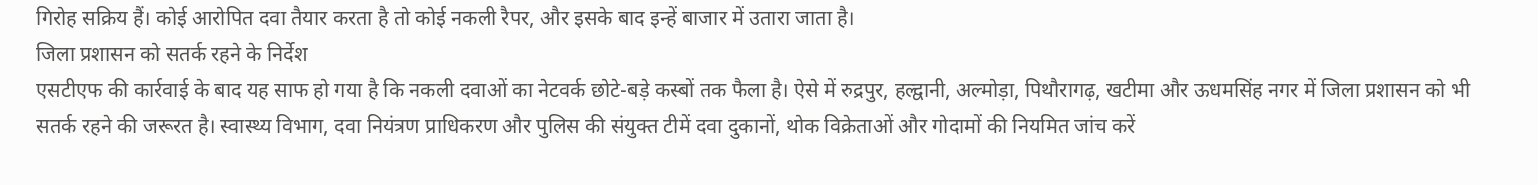गिरोह सक्रिय हैं। कोई आरोपित दवा तैयार करता है तो कोई नकली रैपर, और इसके बाद इन्हें बाजार में उतारा जाता है।
जिला प्रशासन को सतर्क रहने के निर्देश
एसटीएफ की कार्रवाई के बाद यह साफ हो गया है कि नकली दवाओं का नेटवर्क छोटे-बड़े कस्बों तक फैला है। ऐसे में रुद्रपुर, हल्द्वानी, अल्मोड़ा, पिथौरागढ़, खटीमा और ऊधमसिंह नगर में जिला प्रशासन को भी सतर्क रहने की जरूरत है। स्वास्थ्य विभाग, दवा नियंत्रण प्राधिकरण और पुलिस की संयुक्त टीमें दवा दुकानों, थोक विक्रेताओं और गोदामों की नियमित जांच करें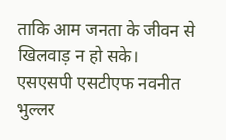ताकि आम जनता के जीवन से खिलवाड़ न हो सके।
एसएसपी एसटीएफ नवनीत भुल्लर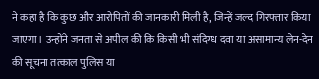ने कहा है कि कुछ और आरोपितों की जानकारी मिली है, जिन्हें जल्द गिरफ्तार किया जाएगा। उन्होंने जनता से अपील की कि किसी भी संदिग्ध दवा या असामान्य लेन-देन की सूचना तत्काल पुलिस या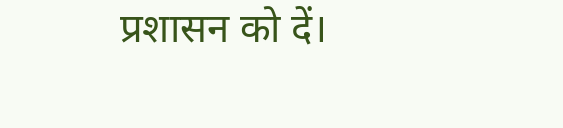प्रशासन को दें।